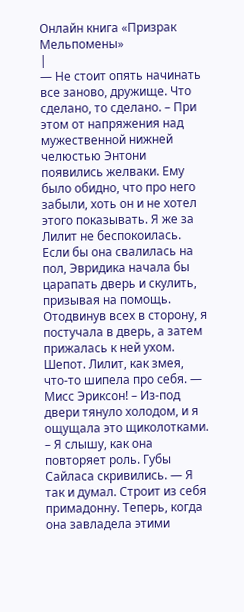Онлайн книга «Призрак Мельпомены»
|
— Не стоит опять начинать все заново, дружище. Что сделано, то сделано. – При этом от напряжения над мужественной нижней челюстью Энтони появились желваки. Ему было обидно, что про него забыли, хоть он и не хотел этого показывать. Я же за Лилит не беспокоилась. Если бы она свалилась на пол, Эвридика начала бы царапать дверь и скулить, призывая на помощь. Отодвинув всех в сторону, я постучала в дверь, а затем прижалась к ней ухом. Шепот. Лилит, как змея, что‑то шипела про себя. — Мисс Эриксон! – Из-под двери тянуло холодом, и я ощущала это щиколотками. – Я слышу, как она повторяет роль. Губы Сайласа скривились. — Я так и думал. Строит из себя примадонну. Теперь, когда она завладела этими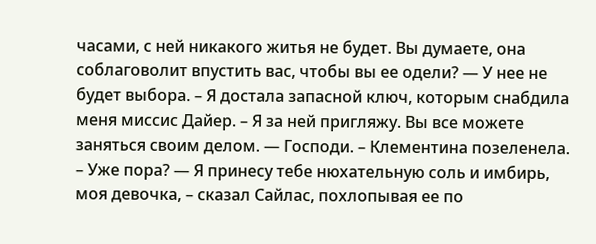часами, с ней никакого житья не будет. Вы думаете, она соблаговолит впустить вас, чтобы вы ее одели? — У нее не будет выбора. – Я достала запасной ключ, которым снабдила меня миссис Дайер. – Я за ней пригляжу. Вы все можете заняться своим делом. — Господи. – Клементина позеленела. – Уже пора? — Я принесу тебе нюхательную соль и имбирь, моя девочка, – сказал Сайлас, похлопывая ее по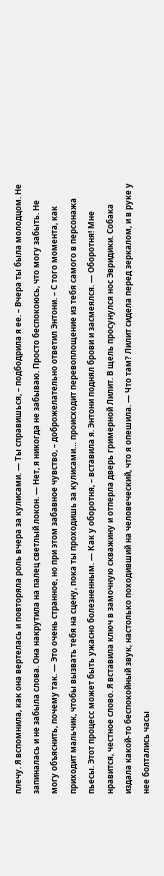плечу. Я вспомнила, как она вертелась и повторяла роль вчера за кулисами. — Ты справишься, – подбодрила я ее. – Вчера ты была молодцом. Не запиналась и не забыла слова. Она накрутила на палец светлый локон. — Нет, я никогда не забываю. Просто беспокоюсь, что могу забыть. Не могу объяснить, почему так. — Это очень странное, но при этом забавное чувство, – доброжелательно ответил Энтони. – С того момента, как приходит мальчик, чтобы вызвать тебя на сцену, пока ты проходишь за кулисами… происходит перевоплощение из тебя самого в персонажа пьесы. Этот процесс может быть ужасно болезненным. — Как у оборотня, – вставила я. Энтони поднял брови и засмеялся. — Оборотня! Мне нравится, честное слово. Я вставила ключ в замочную скважину и отперла дверь гримерной Лилит. В щель просунулся нос Эвридики. Собака издала какой‑то беспокойный звук, настолько походивший на человеческий, что я опешила. — Что там? Лилит сидела перед зеркалом, и в руке у нее болтались часы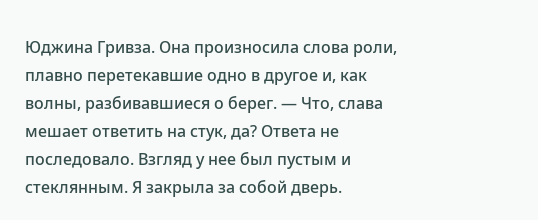Юджина Гривза. Она произносила слова роли, плавно перетекавшие одно в другое и, как волны, разбивавшиеся о берег. — Что, слава мешает ответить на стук, да? Ответа не последовало. Взгляд у нее был пустым и стеклянным. Я закрыла за собой дверь.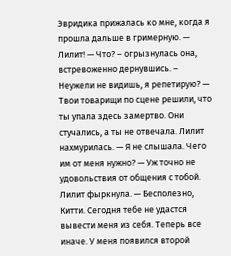Эвридика прижалась ко мне, когда я прошла дальше в гримерную. — Лилит! — Что? – огрызнулась она, встревоженно дернувшись. – Неужели не видишь, я репетирую? — Твои товарищи по сцене решили, что ты упала здесь замертво. Они стучались, а ты не отвечала. Лилит нахмурилась. — Я не слышала. Чего им от меня нужно? — Уж точно не удовольствия от общения с тобой. Лилит фыркнула. — Бесполезно, Китти. Сегодня тебе не удастся вывести меня из себя. Теперь все иначе. У меня появился второй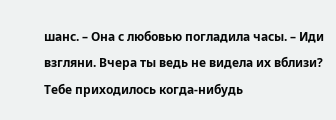шанс. – Она с любовью погладила часы. – Иди взгляни. Вчера ты ведь не видела их вблизи? Тебе приходилось когда‑нибудь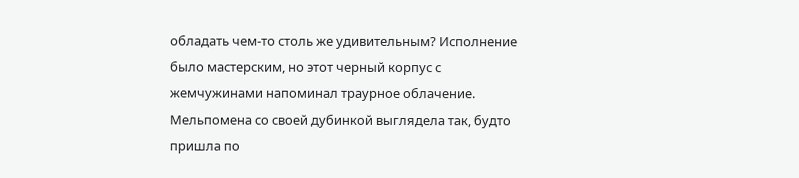обладать чем‑то столь же удивительным? Исполнение было мастерским, но этот черный корпус с жемчужинами напоминал траурное облачение. Мельпомена со своей дубинкой выглядела так, будто пришла по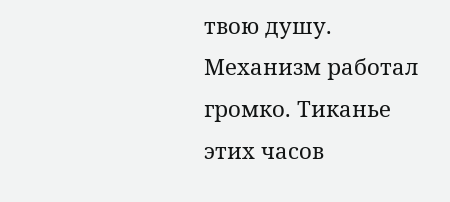твою душу. Механизм работал громко. Тиканье этих часов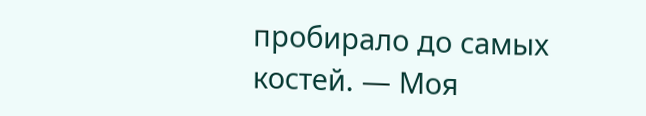пробирало до самых костей. — Моя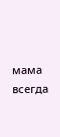мама всегда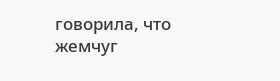говорила, что жемчуг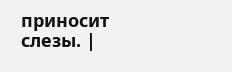приносит слезы. |